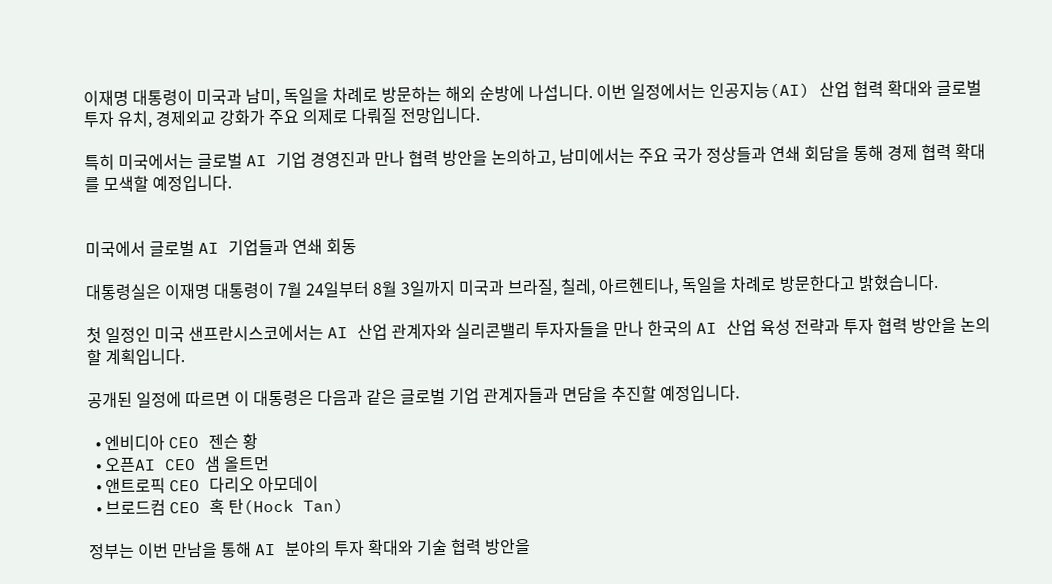이재명 대통령이 미국과 남미, 독일을 차례로 방문하는 해외 순방에 나섭니다. 이번 일정에서는 인공지능(AI) 산업 협력 확대와 글로벌 투자 유치, 경제외교 강화가 주요 의제로 다뤄질 전망입니다.

특히 미국에서는 글로벌 AI 기업 경영진과 만나 협력 방안을 논의하고, 남미에서는 주요 국가 정상들과 연쇄 회담을 통해 경제 협력 확대를 모색할 예정입니다.


미국에서 글로벌 AI 기업들과 연쇄 회동

대통령실은 이재명 대통령이 7월 24일부터 8월 3일까지 미국과 브라질, 칠레, 아르헨티나, 독일을 차례로 방문한다고 밝혔습니다.

첫 일정인 미국 샌프란시스코에서는 AI 산업 관계자와 실리콘밸리 투자자들을 만나 한국의 AI 산업 육성 전략과 투자 협력 방안을 논의할 계획입니다.

공개된 일정에 따르면 이 대통령은 다음과 같은 글로벌 기업 관계자들과 면담을 추진할 예정입니다.

  • 엔비디아 CEO 젠슨 황
  • 오픈AI CEO 샘 올트먼
  • 앤트로픽 CEO 다리오 아모데이
  • 브로드컴 CEO 혹 탄(Hock Tan)

정부는 이번 만남을 통해 AI 분야의 투자 확대와 기술 협력 방안을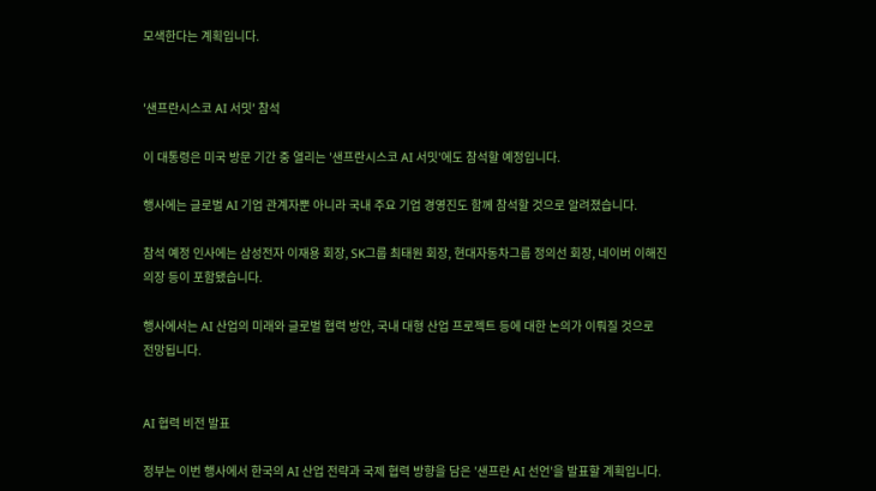모색한다는 계획입니다.


'샌프란시스코 AI 서밋' 참석

이 대통령은 미국 방문 기간 중 열리는 '샌프란시스코 AI 서밋'에도 참석할 예정입니다.

행사에는 글로벌 AI 기업 관계자뿐 아니라 국내 주요 기업 경영진도 함께 참석할 것으로 알려졌습니다.

참석 예정 인사에는 삼성전자 이재용 회장, SK그룹 최태원 회장, 현대자동차그룹 정의선 회장, 네이버 이해진 의장 등이 포함됐습니다.

행사에서는 AI 산업의 미래와 글로벌 협력 방안, 국내 대형 산업 프로젝트 등에 대한 논의가 이뤄질 것으로 전망됩니다.


AI 협력 비전 발표

정부는 이번 행사에서 한국의 AI 산업 전략과 국제 협력 방향을 담은 '샌프란 AI 선언'을 발표할 계획입니다.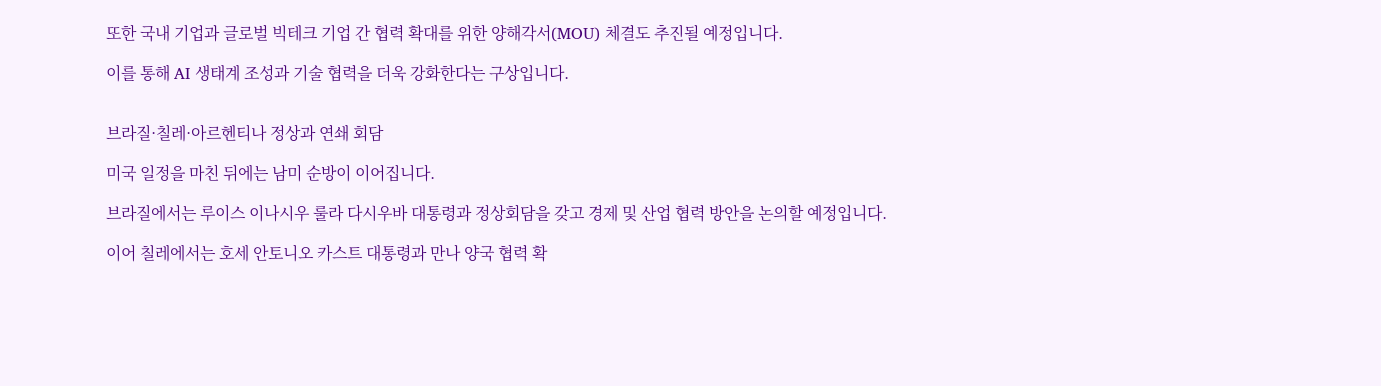또한 국내 기업과 글로벌 빅테크 기업 간 협력 확대를 위한 양해각서(MOU) 체결도 추진될 예정입니다.

이를 통해 AI 생태계 조성과 기술 협력을 더욱 강화한다는 구상입니다.


브라질·칠레·아르헨티나 정상과 연쇄 회담

미국 일정을 마친 뒤에는 남미 순방이 이어집니다.

브라질에서는 루이스 이나시우 룰라 다시우바 대통령과 정상회담을 갖고 경제 및 산업 협력 방안을 논의할 예정입니다.

이어 칠레에서는 호세 안토니오 카스트 대통령과 만나 양국 협력 확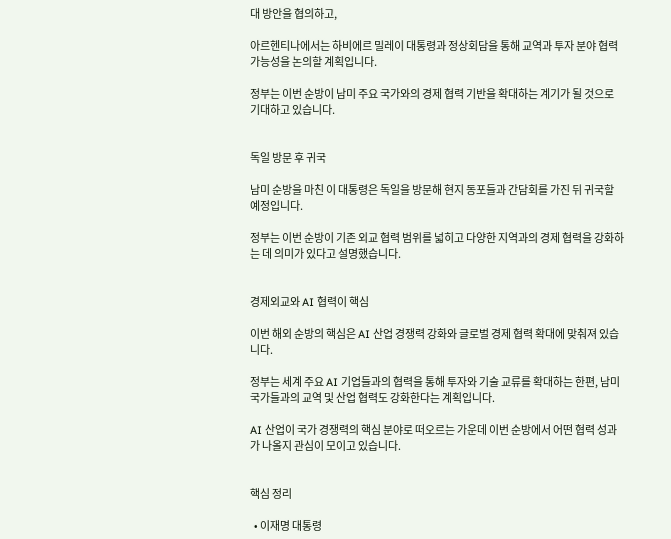대 방안을 협의하고,

아르헨티나에서는 하비에르 밀레이 대통령과 정상회담을 통해 교역과 투자 분야 협력 가능성을 논의할 계획입니다.

정부는 이번 순방이 남미 주요 국가와의 경제 협력 기반을 확대하는 계기가 될 것으로 기대하고 있습니다.


독일 방문 후 귀국

남미 순방을 마친 이 대통령은 독일을 방문해 현지 동포들과 간담회를 가진 뒤 귀국할 예정입니다.

정부는 이번 순방이 기존 외교 협력 범위를 넓히고 다양한 지역과의 경제 협력을 강화하는 데 의미가 있다고 설명했습니다.


경제외교와 AI 협력이 핵심

이번 해외 순방의 핵심은 AI 산업 경쟁력 강화와 글로벌 경제 협력 확대에 맞춰져 있습니다.

정부는 세계 주요 AI 기업들과의 협력을 통해 투자와 기술 교류를 확대하는 한편, 남미 국가들과의 교역 및 산업 협력도 강화한다는 계획입니다.

AI 산업이 국가 경쟁력의 핵심 분야로 떠오르는 가운데 이번 순방에서 어떤 협력 성과가 나올지 관심이 모이고 있습니다.


핵심 정리

  • 이재명 대통령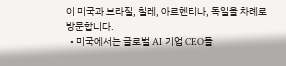이 미국과 브라질, 칠레, 아르헨티나, 독일을 차례로 방문합니다.
  • 미국에서는 글로벌 AI 기업 CEO들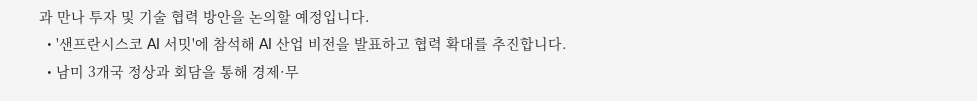과 만나 투자 및 기술 협력 방안을 논의할 예정입니다.
  • '샌프란시스코 AI 서밋'에 참석해 AI 산업 비전을 발표하고 협력 확대를 추진합니다.
  • 남미 3개국 정상과 회담을 통해 경제·무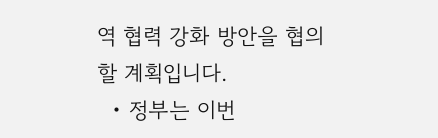역 협력 강화 방안을 협의할 계획입니다.
  • 정부는 이번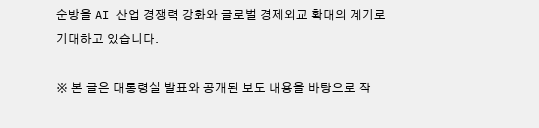순방을 AI 산업 경쟁력 강화와 글로벌 경제외교 확대의 계기로 기대하고 있습니다.

※ 본 글은 대통령실 발표와 공개된 보도 내용을 바탕으로 작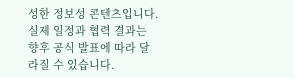성한 정보성 콘텐츠입니다. 실제 일정과 협력 결과는 향후 공식 발표에 따라 달라질 수 있습니다.